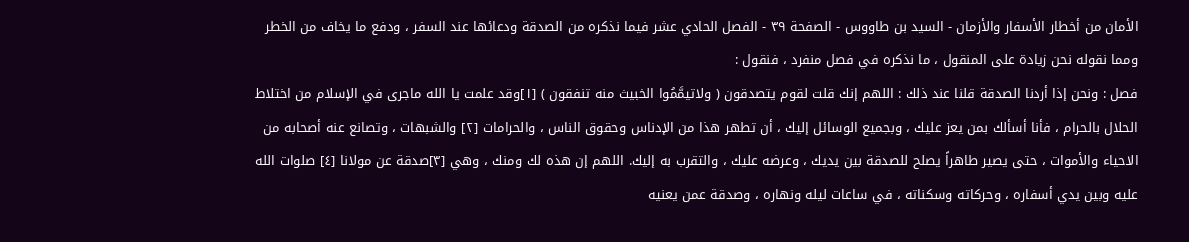الأمان من أخطار الأسفار والأزمان - السيد بن طاووس - الصفحة ٣٩ - الفصل الحادي عشر فيما نذكره من الصدقة ودعائها عند السفر ، ودفع ما يخاف من الخطر
ومما نقوله نحن زيادة على المنقول ، ما نذكره في فصل منفرد ، فنقول :
فصل : ونحن إذا أردنا الصدقة قلنا عند ذلك : اللهم إنك قلت لقوم يتصدقون ( ولاتيمَّمُوا الخبيث منه تنفقون ) [١]وقد علمت يا الله ماجرى في الإسلام من اختلاط الحلال بالحرام ، فأنا أسألك بمن يعز عليك ، وبجميع الوسائل إليك ، أن تطهر هذا من الإدناس وحقوق الناس ، والحرامات [٢] والشبهات ، وتصانع عنه أصحابه من الاحياء والأموات ، حتى يصير طاهراً يصلح للصدقة بين يديك ، وعرضه عليك ، والتقرب به إليك. اللهم إن هذه لك ومنك ، وهي [٣]صدقة عن مولانا [٤] صلوات الله عليه وبين يدي أسفاره ، وحركاته وسكناته ، في ساعات ليله ونهاره ، وصدقة عمن يعنيه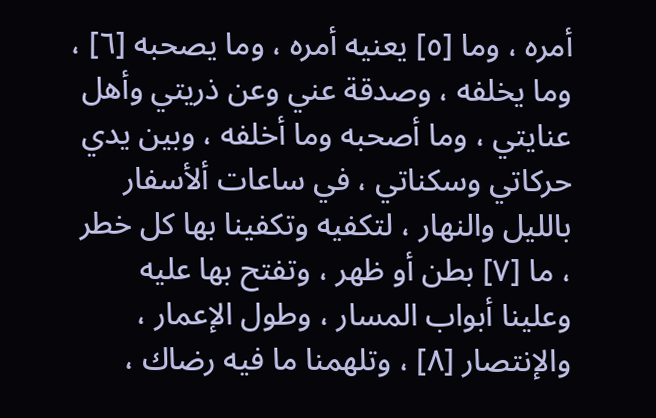أمره ، وما [٥] يعنيه أمره ، وما يصحبه [٦] ، وما يخلفه ، وصدقة عني وعن ذريتي وأهل عنايتي ، وما أصحبه وما أخلفه ، وبين يدي حركاتي وسكناتي ، في ساعات ألأسفار بالليل والنهار ، لتكفيه وتكفينا بها كل خطر ، ما [٧] بطن أو ظهر ، وتفتح بها عليه وعلينا أبواب المسار ، وطول الإعمار ، والإنتصار [٨] ، وتلهمنا ما فيه رضاك ،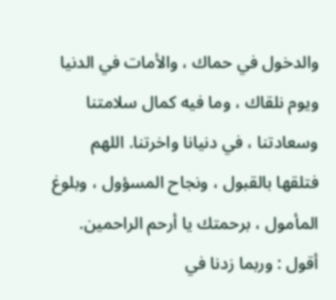والدخول في حماك ، والأمات في الدنيا ويوم نلقاك ، وما فيه كمال سلامتنا وسعادتنا ، في دنيانا واخرتنا. اللهم فتلقها بالقبول ، ونجاح المسؤول ، وبلوغ المأمول ، برحمتك يا أرحم الراحمين.
أقول : وربما زدنا في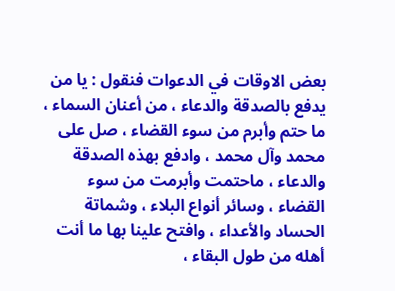بعض الاوقات في الدعوات فنقول : يا من يدفع بالصدقة والدعاء ، من أعنان السماء ، ما حتم وأبرم من سوء القضاء ، صل على محمد وآل محمد ، وادفع بهذه الصدقة والدعاء ، ماحتمت وأبرمت من سوء القضاء ، وسائر أنواع البلاء ، وشماتة الحساد والأعداء ، وافتح علينا بها ما أنت أهله من طول البقاء ،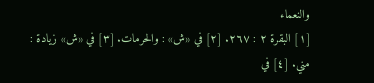والنعماء
[١] البقرة ٢ : ٢٦٧. [٢] في «ش» : والحرمات. [٣] في «ش» زيادة : مني. [٤] في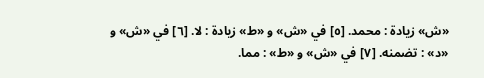«ش» زيادة : محمد. [٥] في «ش» و «ط» زيادة : لا. [٦] في «ش» و «د» : تضمنه. [٧] في «ش» و «ط» : مما.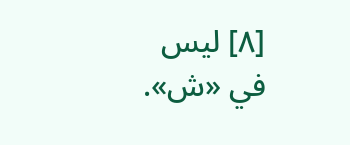[٨] ليس في «ش».